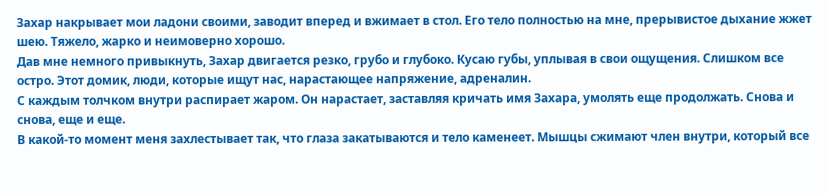Захар накрывает мои ладони своими, заводит вперед и вжимает в стол. Его тело полностью на мне, прерывистое дыхание жжет шею. Тяжело, жарко и неимоверно хорошо.
Дав мне немного привыкнуть, Захар двигается резко, грубо и глубоко. Кусаю губы, уплывая в свои ощущения. Слишком все остро. Этот домик, люди, которые ищут нас, нарастающее напряжение, адреналин.
С каждым толчком внутри распирает жаром. Он нарастает, заставляя кричать имя Захара, умолять еще продолжать. Снова и снова, еще и еще.
В какой-то момент меня захлестывает так, что глаза закатываются и тело каменеет. Мышцы сжимают член внутри, который все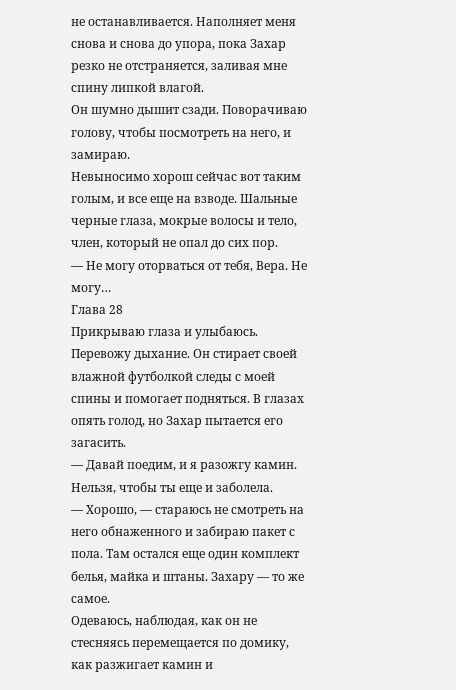не останавливается. Наполняет меня снова и снова до упора, пока Захар резко не отстраняется, заливая мне спину липкой влагой.
Он шумно дышит сзади. Поворачиваю голову, чтобы посмотреть на него, и замираю.
Невыносимо хорош сейчас вот таким голым, и все еще на взводе. Шальные черные глаза, мокрые волосы и тело, член, который не опал до сих пор.
— Не могу оторваться от тебя, Вера. Не могу…
Глава 28
Прикрываю глаза и улыбаюсь. Перевожу дыхание. Он стирает своей влажной футболкой следы с моей спины и помогает подняться. В глазах опять голод, но Захар пытается его загасить.
— Давай поедим, и я разожгу камин. Нельзя, чтобы ты еще и заболела.
— Хорошо, — стараюсь не смотреть на него обнаженного и забираю пакет с пола. Там остался еще один комплект белья, майка и штаны. Захару — то же самое.
Одеваюсь, наблюдая, как он не стесняясь перемещается по домику, как разжигает камин и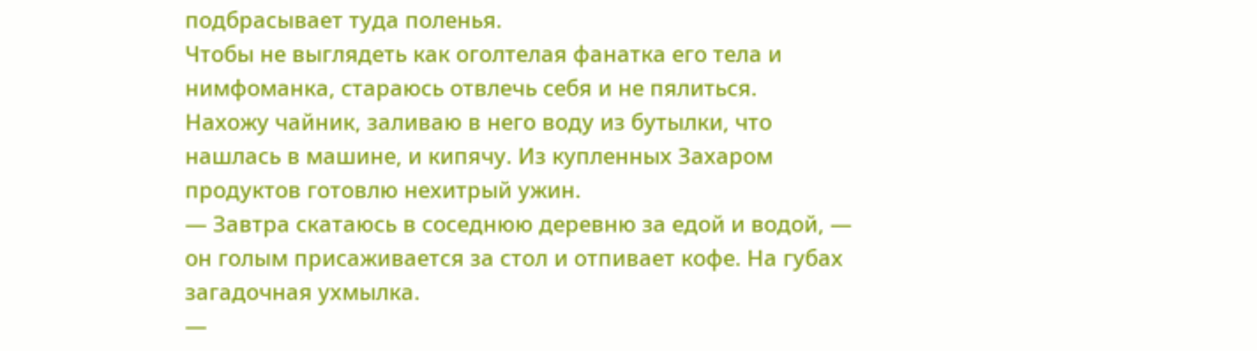подбрасывает туда поленья.
Чтобы не выглядеть как оголтелая фанатка его тела и нимфоманка, стараюсь отвлечь себя и не пялиться.
Нахожу чайник, заливаю в него воду из бутылки, что нашлась в машине, и кипячу. Из купленных Захаром продуктов готовлю нехитрый ужин.
— Завтра скатаюсь в соседнюю деревню за едой и водой, — он голым присаживается за стол и отпивает кофе. На губах загадочная ухмылка.
—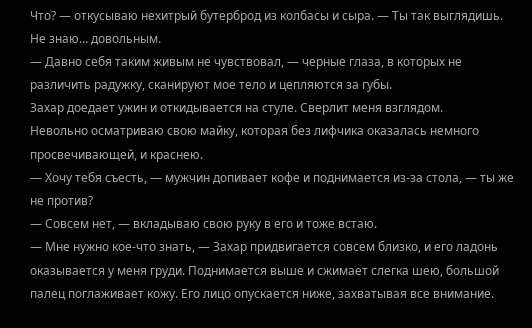Что? — откусываю нехитрый бутерброд из колбасы и сыра. — Ты так выглядишь. Не знаю… довольным.
— Давно себя таким живым не чувствовал, — черные глаза, в которых не различить радужку, сканируют мое тело и цепляются за губы.
Захар доедает ужин и откидывается на стуле. Сверлит меня взглядом.
Невольно осматриваю свою майку, которая без лифчика оказалась немного просвечивающей, и краснею.
— Хочу тебя съесть, — мужчин допивает кофе и поднимается из-за стола, — ты же не против?
— Совсем нет, — вкладываю свою руку в его и тоже встаю.
— Мне нужно кое-что знать, — Захар придвигается совсем близко, и его ладонь оказывается у меня груди. Поднимается выше и сжимает слегка шею, большой палец поглаживает кожу. Его лицо опускается ниже, захватывая все внимание.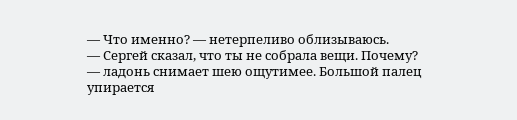— Что именно? — нетерпеливо облизываюсь.
— Сергей сказал, что ты не собрала вещи. Почему? — ладонь снимает шею ощутимее. Большой палец упирается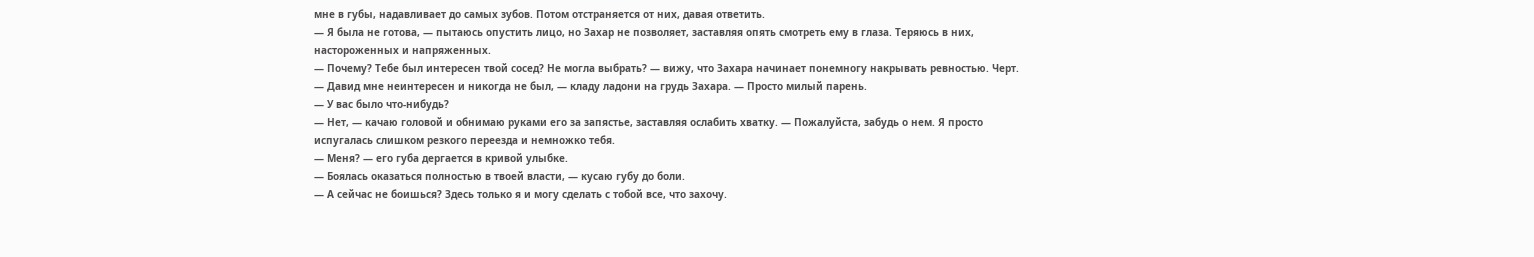мне в губы, надавливает до самых зубов. Потом отстраняется от них, давая ответить.
— Я была не готова, — пытаюсь опустить лицо, но Захар не позволяет, заставляя опять смотреть ему в глаза. Теряюсь в них, настороженных и напряженных.
— Почему? Тебе был интересен твой сосед? Не могла выбрать? — вижу, что Захара начинает понемногу накрывать ревностью. Черт.
— Давид мне неинтересен и никогда не был, — кладу ладони на грудь Захара. — Просто милый парень.
— У вас было что-нибудь?
— Нет, — качаю головой и обнимаю руками его за запястье, заставляя ослабить хватку. — Пожалуйста, забудь о нем. Я просто испугалась слишком резкого переезда и немножко тебя.
— Меня? — его губа дергается в кривой улыбке.
— Боялась оказаться полностью в твоей власти, — кусаю губу до боли.
— А сейчас не боишься? Здесь только я и могу сделать с тобой все, что захочу.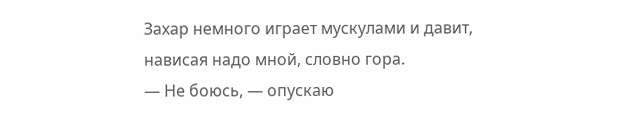Захар немного играет мускулами и давит, нависая надо мной, словно гора.
— Не боюсь, — опускаю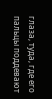глаза, туда, где его пальцы поддевают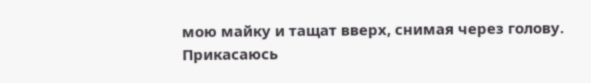мою майку и тащат вверх, снимая через голову.
Прикасаюсь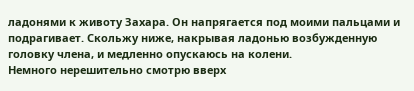ладонями к животу Захара. Он напрягается под моими пальцами и подрагивает. Скольжу ниже, накрывая ладонью возбужденную головку члена, и медленно опускаюсь на колени.
Немного нерешительно смотрю вверх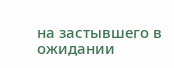на застывшего в ожидании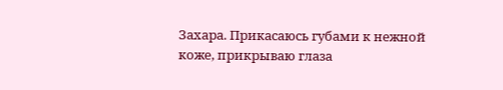Захара. Прикасаюсь губами к нежной коже, прикрываю глаза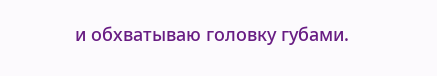и обхватываю головку губами.